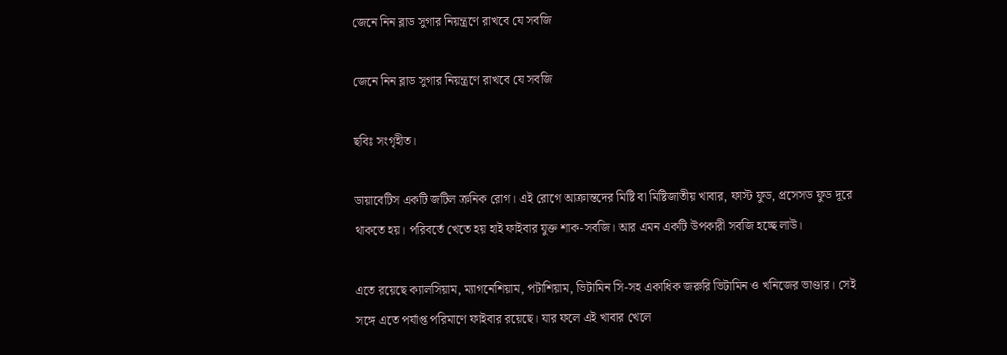জেনে নিন ব্লাড সুগার নিয়ন্ত্রণে রাখবে যে সবজি

জেনে নিন ব্লাড সুগার নিয়ন্ত্রণে রাখবে যে সবজি

ছবিঃ সংগৃহীত।

ডায়াবেটিস একটি জটিল ক্রনিক রোগ। এই রোগে আক্রান্তদের মিষ্টি বা মিষ্টিজাতীয় খাবার, ফাস্ট ফুড, প্রসেসড ফুড দূরে থাকতে হয়। পরিবর্তে খেতে হয় হাই ফাইবার যুক্ত শাক-সবজি। আর এমন একটি উপকারী সবজি হচ্ছে লাউ।

এতে রয়েছে ক্যালসিয়াম, ম্যাগনেশিয়াম, পটাশিয়াম, ভিটামিন সি-সহ একাধিক জরুরি ভিটামিন ও খনিজের ভাণ্ডার। সেই সঙ্গে এতে পর্যাপ্ত পরিমাণে ফাইবার রয়েছে। যার ফলে এই খাবার খেলে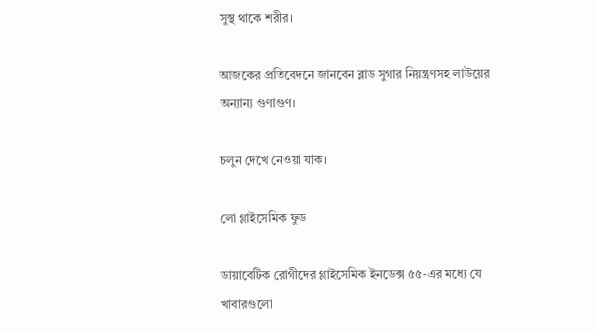সুস্থ থাকে শরীর।

আজকের প্রতিবেদনে জানবেন ব্লাড সুগার নিয়ন্ত্রণসহ লাউয়ের অন্যান্য গুণাগুণ।

চলুন দেখে নেওয়া যাক।

লো গ্লাইসেমিক ফুড

ডায়াবেটিক রোগীদের গ্লাইসেমিক ইনডেক্স ৫৫-এর মধ্যে যে খাবারগুলো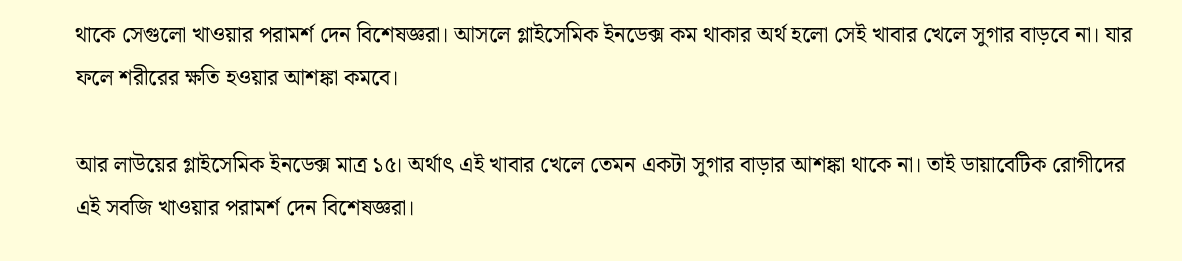থাকে সেগুলো খাওয়ার পরামর্শ দেন বিশেষজ্ঞরা। আসলে গ্লাইসেমিক ইনডেক্স কম থাকার অর্থ হলো সেই খাবার খেলে সুগার বাড়বে না। যার ফলে শরীরের ক্ষতি হওয়ার আশঙ্কা কমবে।

আর লাউয়ের গ্লাইসেমিক ইনডেক্স মাত্র ১৫। অর্থাৎ এই খাবার খেলে তেমন একটা সুগার বাড়ার আশঙ্কা থাকে না। তাই ডায়াবেটিক রোগীদের এই সবজি খাওয়ার পরামর্শ দেন বিশেষজ্ঞরা।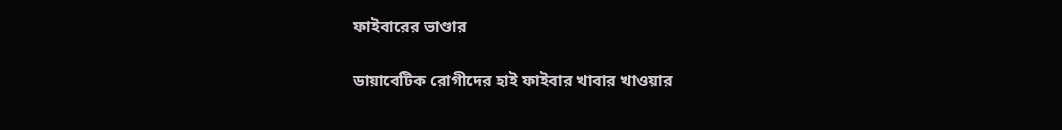ফাইবারের ভাণ্ডার

ডায়াবেটিক রোগীদের হাই ফাইবার খাবার খাওয়ার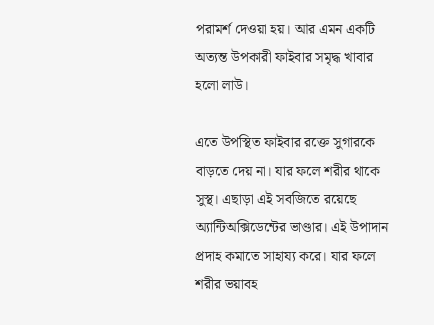পরামর্শ দেওয়া হয়। আর এমন একটি অত্যন্ত উপকারী ফাইবার সমৃদ্ধ খাবার হলো লাউ।

এতে উপস্থিত ফাইবার রক্তে সুগারকে বাড়তে দেয় না। যার ফলে শরীর থাকে সুস্থ। এছাড়া এই সবজিতে রয়েছে অ্যান্টিঅক্সিডেন্টের ভাণ্ডার। এই উপাদান প্রদাহ কমাতে সাহায্য করে। যার ফলে শরীর ভয়াবহ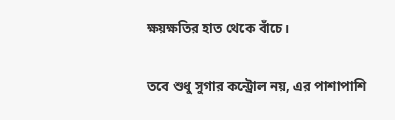ক্ষয়ক্ষতির হাত থেকে বাঁচে।

তবে শুধু সুগার কন্ট্রোল নয়, এর পাশাপাশি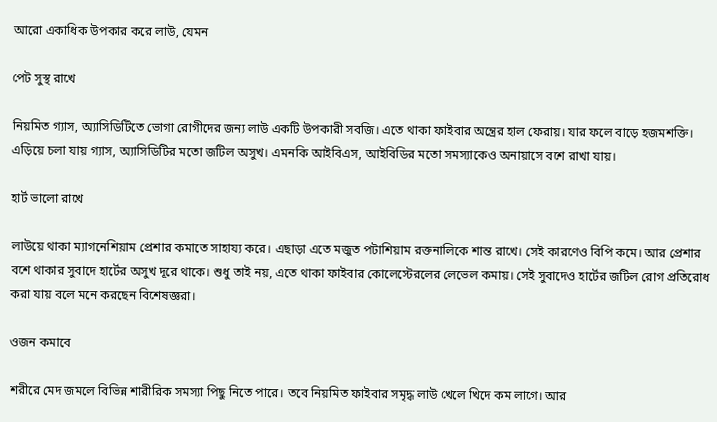আরো একাধিক উপকার করে লাউ, যেমন

পেট সুস্থ রাখে

নিয়মিত গ্যাস, অ্যাসিডিটিতে ভোগা রোগীদের জন্য লাউ একটি উপকারী সবজি। এতে থাকা ফাইবার অন্ত্রের হাল ফেরায়। যার ফলে বাড়ে হজমশক্তি। এড়িয়ে চলা যায় গ্যাস, অ্যাসিডিটির মতো জটিল অসুখ। এমনকি আইবিএস, আইবিডির মতো সমস্যাকেও অনায়াসে বশে রাখা যায়।

হার্ট ভালো রাখে

লাউয়ে থাকা ম্যাগনেশিয়াম প্রেশার কমাতে সাহায্য করে। এছাড়া এতে মজুত পটাশিয়াম রক্তনালিকে শান্ত রাখে। সেই কারণেও বিপি কমে। আর প্রেশার বশে থাকার সুবাদে হার্টের অসুখ দূরে থাকে। শুধু তাই নয়, এতে থাকা ফাইবার কোলেস্টেরলের লেভেল কমায়। সেই সুবাদেও হার্টের জটিল রোগ প্রতিরোধ করা যায় বলে মনে করছেন বিশেষজ্ঞরা।

ওজন কমাবে

শরীরে মেদ জমলে বিভিন্ন শারীরিক সমস্যা পিছু নিতে পারে। তবে নিয়মিত ফাইবার সমৃদ্ধ লাউ খেলে খিদে কম লাগে। আর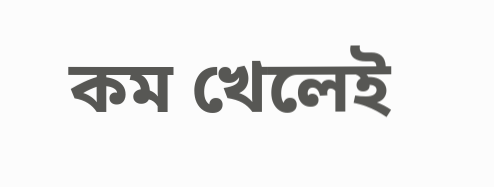কম খেলেই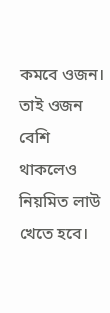কমবে ওজন। তাই ওজন বেশি থাকলেও নিয়মিত লাউ খেতে হবে।